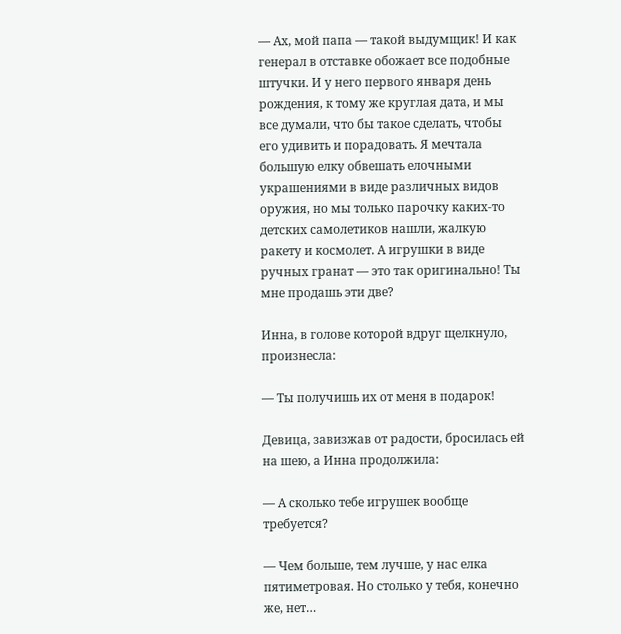— Ах, мой папа — такой выдумщик! И как генерал в отставке обожает все подобные штучки. И у него первого января день рождения, к тому же круглая дата, и мы все думали, что бы такое сделать, чтобы его удивить и порадовать. Я мечтала большую елку обвешать елочными украшениями в виде различных видов оружия, но мы только парочку каких-то детских самолетиков нашли, жалкую ракету и космолет. А игрушки в виде ручных гранат — это так оригинально! Ты мне продашь эти две?

Инна, в голове которой вдруг щелкнуло, произнесла:

— Ты получишь их от меня в подарок!

Девица, завизжав от радости, бросилась ей на шею, а Инна продолжила:

— А сколько тебе игрушек вообще требуется?

— Чем больше, тем лучше, у нас елка пятиметровая. Но столько у тебя, конечно же, нет…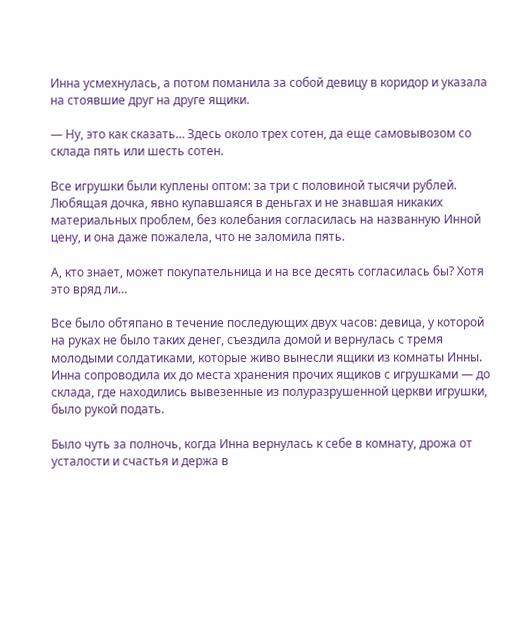Инна усмехнулась, а потом поманила за собой девицу в коридор и указала на стоявшие друг на друге ящики.

— Ну, это как сказать… Здесь около трех сотен, да еще самовывозом со склада пять или шесть сотен.

Все игрушки были куплены оптом: за три с половиной тысячи рублей. Любящая дочка, явно купавшаяся в деньгах и не знавшая никаких материальных проблем, без колебания согласилась на названную Инной цену, и она даже пожалела, что не заломила пять.

А, кто знает, может покупательница и на все десять согласилась бы? Хотя это вряд ли…

Все было обтяпано в течение последующих двух часов: девица, у которой на руках не было таких денег, съездила домой и вернулась с тремя молодыми солдатиками, которые живо вынесли ящики из комнаты Инны. Инна сопроводила их до места хранения прочих ящиков с игрушками — до склада, где находились вывезенные из полуразрушенной церкви игрушки, было рукой подать.

Было чуть за полночь, когда Инна вернулась к себе в комнату, дрожа от усталости и счастья и держа в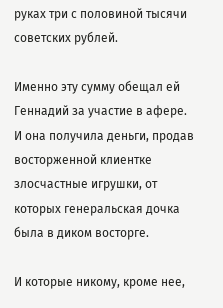руках три с половиной тысячи советских рублей.

Именно эту сумму обещал ей Геннадий за участие в афере. И она получила деньги, продав восторженной клиентке злосчастные игрушки, от которых генеральская дочка была в диком восторге.

И которые никому, кроме нее,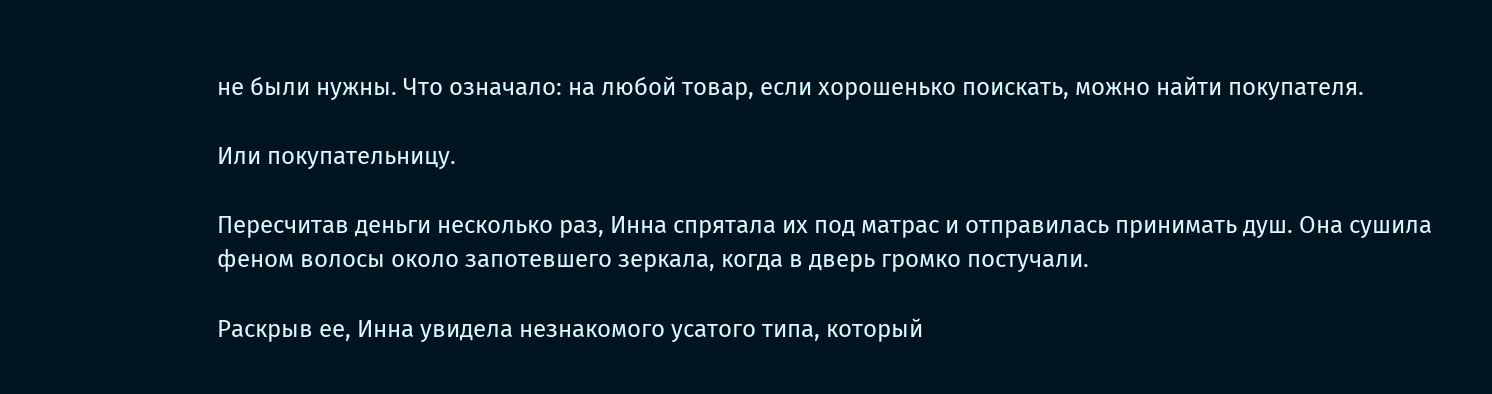не были нужны. Что означало: на любой товар, если хорошенько поискать, можно найти покупателя.

Или покупательницу.

Пересчитав деньги несколько раз, Инна спрятала их под матрас и отправилась принимать душ. Она сушила феном волосы около запотевшего зеркала, когда в дверь громко постучали.

Раскрыв ее, Инна увидела незнакомого усатого типа, который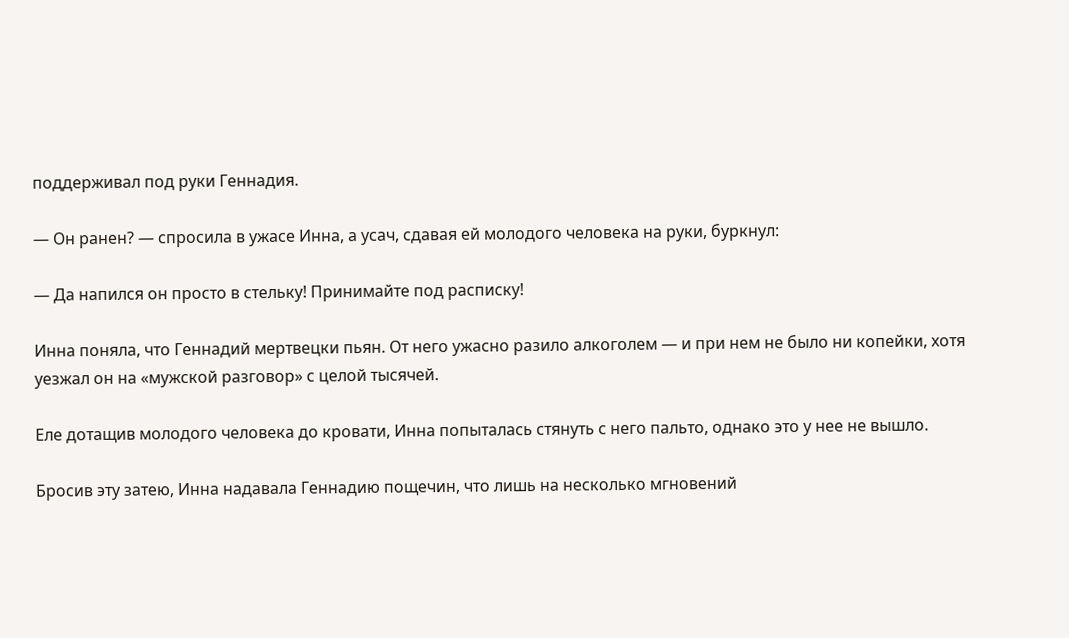поддерживал под руки Геннадия.

— Он ранен? — спросила в ужасе Инна, а усач, сдавая ей молодого человека на руки, буркнул:

— Да напился он просто в стельку! Принимайте под расписку!

Инна поняла, что Геннадий мертвецки пьян. От него ужасно разило алкоголем — и при нем не было ни копейки, хотя уезжал он на «мужской разговор» с целой тысячей.

Еле дотащив молодого человека до кровати, Инна попыталась стянуть с него пальто, однако это у нее не вышло.

Бросив эту затею, Инна надавала Геннадию пощечин, что лишь на несколько мгновений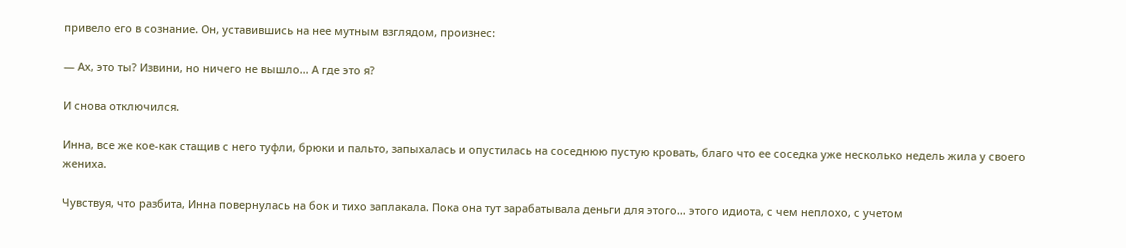привело его в сознание. Он, уставившись на нее мутным взглядом, произнес:

— Ах, это ты? Извини, но ничего не вышло… А где это я?

И снова отключился.

Инна, все же кое-как стащив с него туфли, брюки и пальто, запыхалась и опустилась на соседнюю пустую кровать, благо что ее соседка уже несколько недель жила у своего жениха.

Чувствуя, что разбита, Инна повернулась на бок и тихо заплакала. Пока она тут зарабатывала деньги для этого… этого идиота, с чем неплохо, с учетом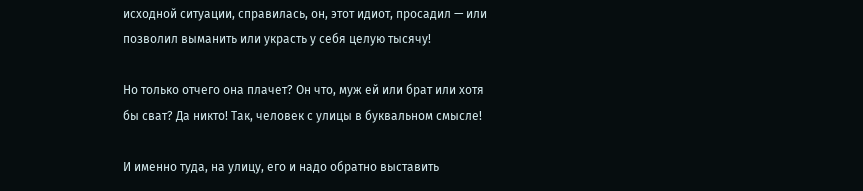исходной ситуации, справилась, он, этот идиот, просадил — или позволил выманить или украсть у себя целую тысячу!

Но только отчего она плачет? Он что, муж ей или брат или хотя бы сват? Да никто! Так, человек с улицы в буквальном смысле!

И именно туда, на улицу, его и надо обратно выставить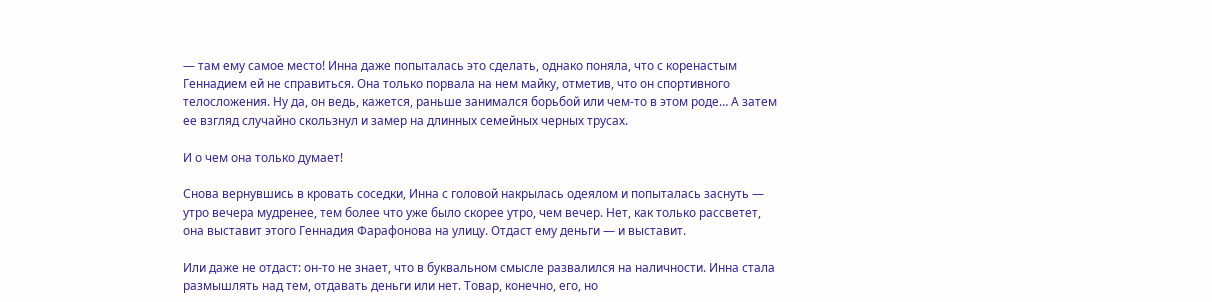— там ему самое место! Инна даже попыталась это сделать, однако поняла, что с коренастым Геннадием ей не справиться. Она только порвала на нем майку, отметив, что он спортивного телосложения. Ну да, он ведь, кажется, раньше занимался борьбой или чем-то в этом роде… А затем ее взгляд случайно скользнул и замер на длинных семейных черных трусах.

И о чем она только думает!

Снова вернувшись в кровать соседки, Инна с головой накрылась одеялом и попыталась заснуть — утро вечера мудренее, тем более что уже было скорее утро, чем вечер. Нет, как только рассветет, она выставит этого Геннадия Фарафонова на улицу. Отдаст ему деньги — и выставит.

Или даже не отдаст: он-то не знает, что в буквальном смысле развалился на наличности. Инна стала размышлять над тем, отдавать деньги или нет. Товар, конечно, его, но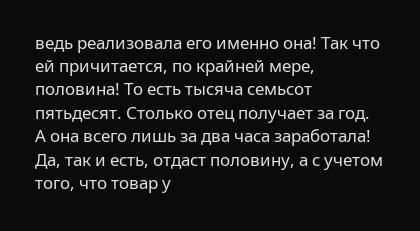ведь реализовала его именно она! Так что ей причитается, по крайней мере, половина! То есть тысяча семьсот пятьдесят. Столько отец получает за год. А она всего лишь за два часа заработала! Да, так и есть, отдаст половину, а с учетом того, что товар у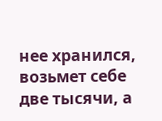нее хранился, возьмет себе две тысячи, а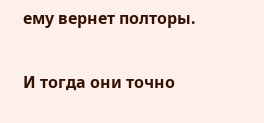ему вернет полторы.

И тогда они точно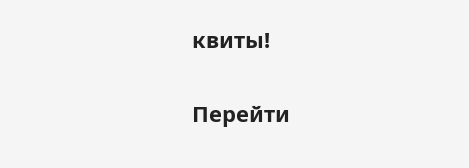квиты!

Перейти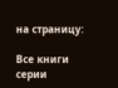на страницу:

Все книги серии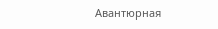Авантюрная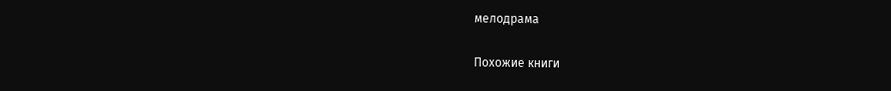мелодрама

Похожие книги